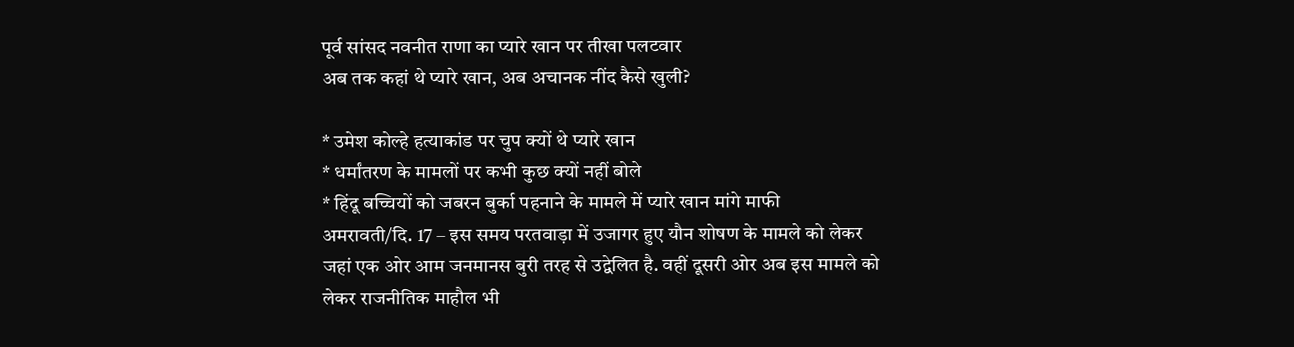पूर्व सांसद नवनीत राणा का प्यारे खान पर तीखा पलटवार
अब तक कहां थे प्यारे खान, अब अचानक नींद कैसे खुली?

* उमेश कोल्हे हत्याकांड पर चुप क्यों थे प्यारे खान
* धर्मांतरण के मामलों पर कभी कुछ क्यों नहीं बोले
* हिंदू बच्चियों को जबरन बुर्का पहनाने के मामले में प्यारे खान मांगे माफी
अमरावती/दि. 17 – इस समय परतवाड़ा में उजागर हुए यौन शोषण के मामले को लेकर जहां एक ओर आम जनमानस बुरी तरह से उद्वेलित है. वहीं दूसरी ओर अब इस मामले को लेकर राजनीतिक माहौल भी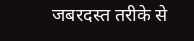जबरदस्त तरीके से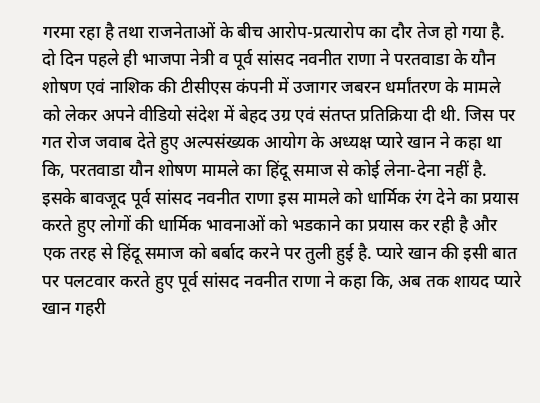गरमा रहा है तथा राजनेताओं के बीच आरोप-प्रत्यारोप का दौर तेज हो गया है. दो दिन पहले ही भाजपा नेत्री व पूर्व सांसद नवनीत राणा ने परतवाडा के यौन शोषण एवं नाशिक की टीसीएस कंपनी में उजागर जबरन धर्मांतरण के मामले को लेकर अपने वीडियो संदेश में बेहद उग्र एवं संतप्त प्रतिक्रिया दी थी. जिस पर गत रोज जवाब देते हुए अल्पसंख्यक आयोग के अध्यक्ष प्यारे खान ने कहा था कि, परतवाडा यौन शोषण मामले का हिंदू समाज से कोई लेना-देना नहीं है. इसके बावजूद पूर्व सांसद नवनीत राणा इस मामले को धार्मिक रंग देने का प्रयास करते हुए लोगों की धार्मिक भावनाओं को भडकाने का प्रयास कर रही है और एक तरह से हिंदू समाज को बर्बाद करने पर तुली हुई है. प्यारे खान की इसी बात पर पलटवार करते हुए पूर्व सांसद नवनीत राणा ने कहा कि, अब तक शायद प्यारे खान गहरी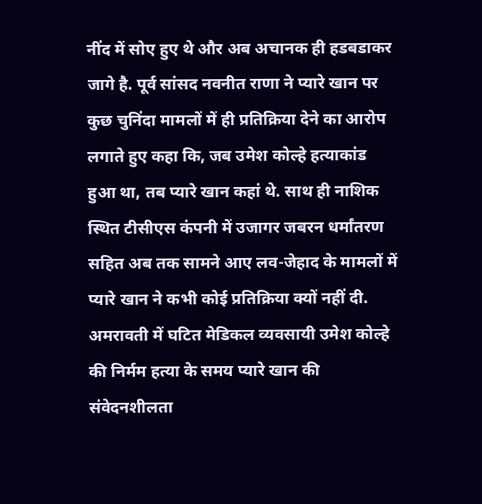नींद में सोए हुए थे और अब अचानक ही हडबडाकर जागे है. पूर्व सांसद नवनीत राणा ने प्यारे खान पर कुछ चुनिंदा मामलों में ही प्रतिक्रिया देने का आरोप लगाते हुए कहा कि, जब उमेश कोल्हे हत्याकांड हुआ था, तब प्यारे खान कहां थे. साथ ही नाशिक स्थित टीसीएस कंपनी में उजागर जबरन धर्मांतरण सहित अब तक सामने आए लव-जेहाद के मामलों में प्यारे खान ने कभी कोई प्रतिक्रिया क्यों नहीं दी.
अमरावती में घटित मेडिकल व्यवसायी उमेश कोल्हे की निर्मम हत्या के समय प्यारे खान की संवेदनशीलता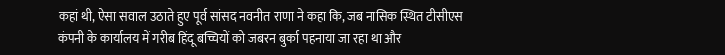कहां थी, ऐसा सवाल उठाते हुए पूर्व सांसद नवनीत राणा ने कहा कि, जब नासिक स्थित टीसीएस कंपनी के कार्यालय में गरीब हिंदू बच्चियों को जबरन बुर्का पहनाया जा रहा था और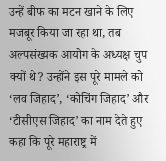उन्हें बीफ का मटन खाने के लिए मजबूर किया जा रहा था, तब अल्पसंख्यक आयोग के अध्यक्ष चुप क्यों थे? उन्होंने इस पूरे मामले को ‘लव जिहाद’, ‘कोचिंग जिहाद’ और ‘टीसीएस जिहाद’ का नाम देते हुए कहा कि पूरे महाराष्ट्र में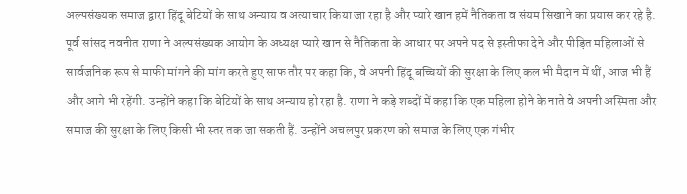अल्पसंख्यक समाज द्वारा हिंदू बेटियों के साथ अन्याय व अत्याचार किया जा रहा है और प्यारे खान हमें नैतिकता व संयम सिखाने का प्रयास कर रहे है.
पूर्व सांसद नवनीत राणा ने अल्पसंख्यक आयोग के अध्यक्ष प्यारे खान से नैतिकता के आधार पर अपने पद से इस्तीफा देने और पीड़ित महिलाओं से सार्वजनिक रूप से माफी मांगने की मांग करते हुए साफ तौर पर कहा कि, वे अपनी हिंदू बच्चियों की सुरक्षा के लिए कल भी मैदान में थीं, आज भी हैं और आगे भी रहेंगी. उन्होंने कहा कि बेटियों के साथ अन्याय हो रहा है. राणा ने कड़े शब्दों में कहा कि एक महिला होने के नाते वे अपनी अस्मिता और समाज की सुरक्षा के लिए किसी भी स्तर तक जा सकती हैं. उन्होंने अचलपुर प्रकरण को समाज के लिए एक गंभीर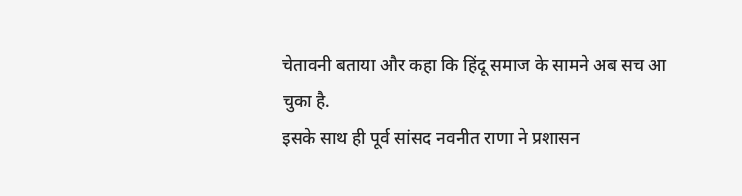चेतावनी बताया और कहा कि हिंदू समाज के सामने अब सच आ चुका है.
इसके साथ ही पूर्व सांसद नवनीत राणा ने प्रशासन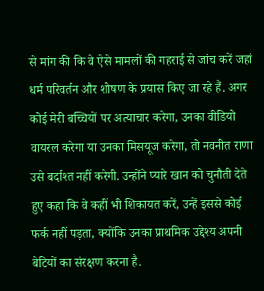से मांग की कि वे ऐसे मामलों की गहराई से जांच करें जहां धर्म परिवर्तन और शोषण के प्रयास किए जा रहे हैं. अगर कोई मेरी बच्चियों पर अत्याचार करेगा, उनका वीडियो वायरल करेगा या उनका मिसयूज करेगा, तो नवनीत राणा उसे बर्दाश्त नहीं करेगी. उन्होंने प्यारे खान को चुनौती देते हुए कहा कि वे कहीं भी शिकायत करें, उन्हें इससे कोई फर्क नहीं पड़ता, क्योंकि उनका प्राथमिक उद्देश्य अपनी बेटियों का संरक्षण करना है.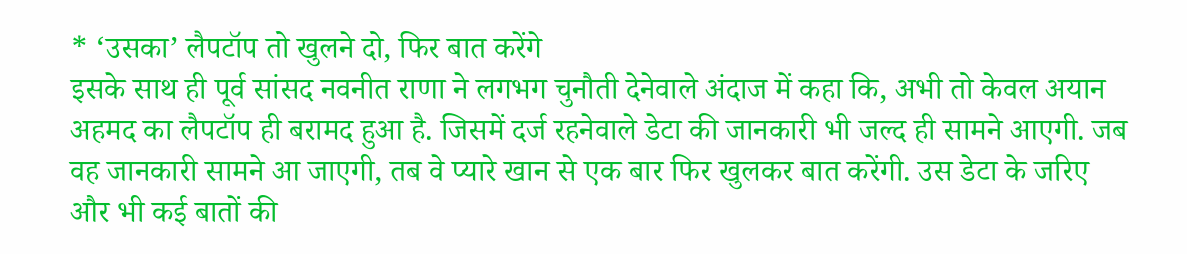* ‘उसका’ लैपटॉप तो खुलने दो, फिर बात करेंगे
इसके साथ ही पूर्व सांसद नवनीत राणा ने लगभग चुनौती देनेवाले अंदाज में कहा कि, अभी तो केवल अयान अहमद का लैपटॉप ही बरामद हुआ है. जिसमें दर्ज रहनेवाले डेटा की जानकारी भी जल्द ही सामने आएगी. जब वह जानकारी सामने आ जाएगी, तब वे प्यारे खान से एक बार फिर खुलकर बात करेंगी. उस डेटा के जरिए और भी कई बातों की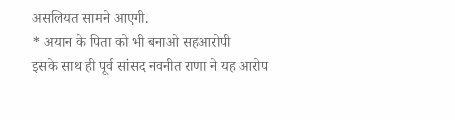असलियत सामने आएगी.
* अयान के पिता को भी बनाओ सहआरोपी
इसके साथ ही पूर्व सांसद नवनीत राणा ने यह आरोप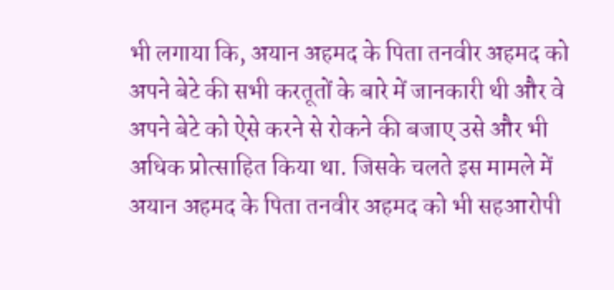भी लगाया कि, अयान अहमद के पिता तनवीर अहमद को अपने बेटे की सभी करतूतों के बारे में जानकारी थी और वे अपने बेटे को ऐसे करने से रोकने की बजाए उसे और भी अधिक प्रोत्साहित किया था. जिसके चलते इस मामले में अयान अहमद के पिता तनवीर अहमद को भी सहआरोपी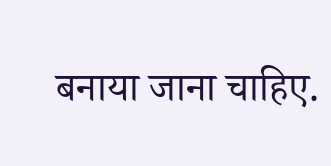बनाया जाना चाहिए.